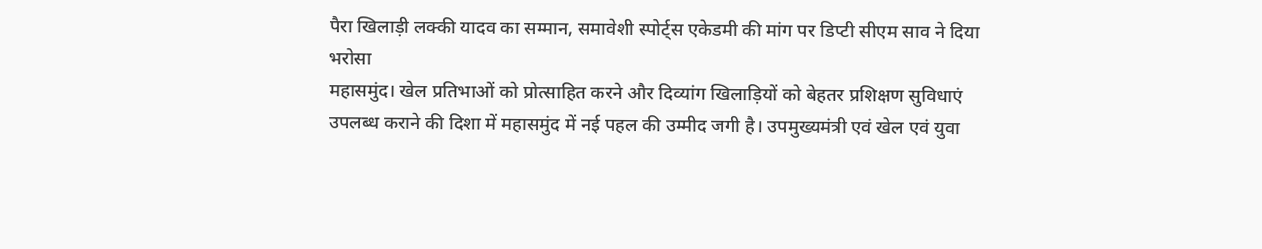पैरा खिलाड़ी लक्की यादव का सम्मान, समावेशी स्पोर्ट्स एकेडमी की मांग पर डिप्टी सीएम साव ने दिया भरोसा
महासमुंद। खेल प्रतिभाओं को प्रोत्साहित करने और दिव्यांग खिलाड़ियों को बेहतर प्रशिक्षण सुविधाएं उपलब्ध कराने की दिशा में महासमुंद में नई पहल की उम्मीद जगी है। उपमुख्यमंत्री एवं खेल एवं युवा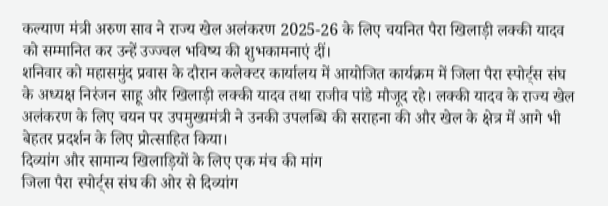कल्याण मंत्री अरुण साव ने राज्य खेल अलंकरण 2025-26 के लिए चयनित पैरा खिलाड़ी लक्की यादव को सम्मानित कर उन्हें उज्ज्वल भविष्य की शुभकामनाएं दीं।
शनिवार को महासमुंद प्रवास के दौरान कलेक्टर कार्यालय में आयोजित कार्यक्रम में जिला पैरा स्पोर्ट्स संघ के अध्यक्ष निरंजन साहू और खिलाड़ी लक्की यादव तथा राजीव पांडे मौजूद रहे। लक्की यादव के राज्य खेल अलंकरण के लिए चयन पर उपमुख्यमंत्री ने उनकी उपलब्धि की सराहना की और खेल के क्षेत्र में आगे भी बेहतर प्रदर्शन के लिए प्रोत्साहित किया।
दिव्यांग और सामान्य खिलाड़ियों के लिए एक मंच की मांग
जिला पैरा स्पोर्ट्स संघ की ओर से दिव्यांग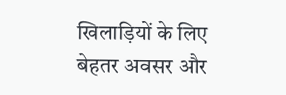खिलाड़ियों के लिए बेहतर अवसर और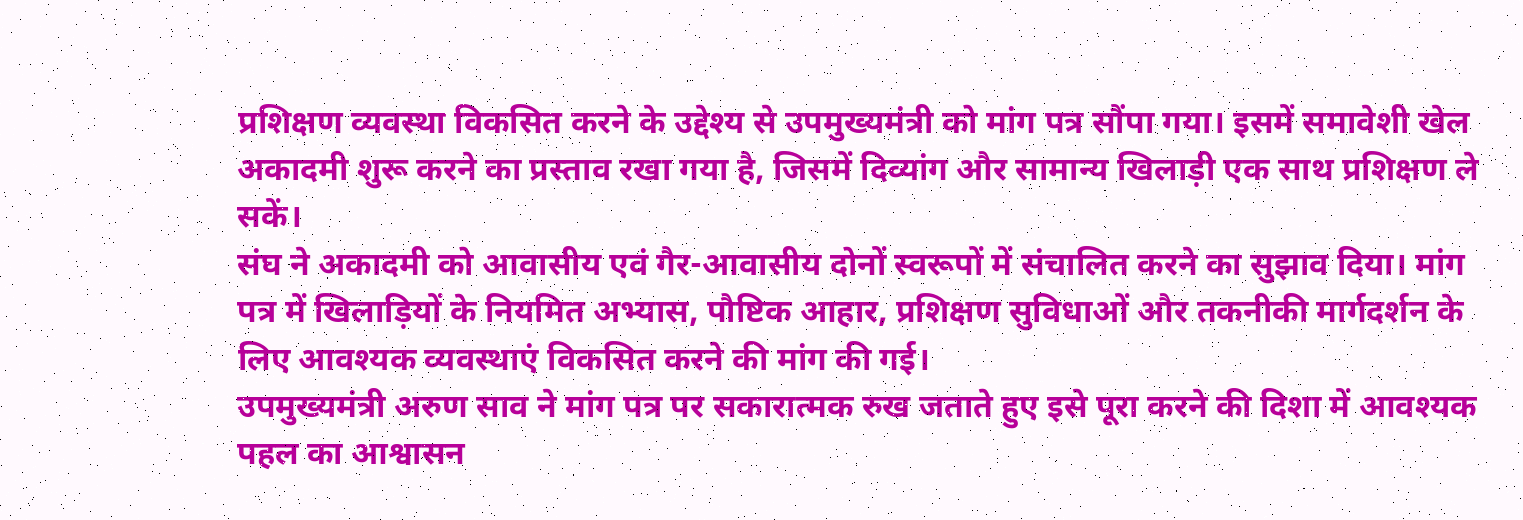प्रशिक्षण व्यवस्था विकसित करने के उद्देश्य से उपमुख्यमंत्री को मांग पत्र सौंपा गया। इसमें समावेशी खेल अकादमी शुरू करने का प्रस्ताव रखा गया है, जिसमें दिव्यांग और सामान्य खिलाड़ी एक साथ प्रशिक्षण ले सकें।
संघ ने अकादमी को आवासीय एवं गैर-आवासीय दोनों स्वरूपों में संचालित करने का सुझाव दिया। मांग पत्र में खिलाड़ियों के नियमित अभ्यास, पौष्टिक आहार, प्रशिक्षण सुविधाओं और तकनीकी मार्गदर्शन के लिए आवश्यक व्यवस्थाएं विकसित करने की मांग की गई।
उपमुख्यमंत्री अरुण साव ने मांग पत्र पर सकारात्मक रुख जताते हुए इसे पूरा करने की दिशा में आवश्यक पहल का आश्वासन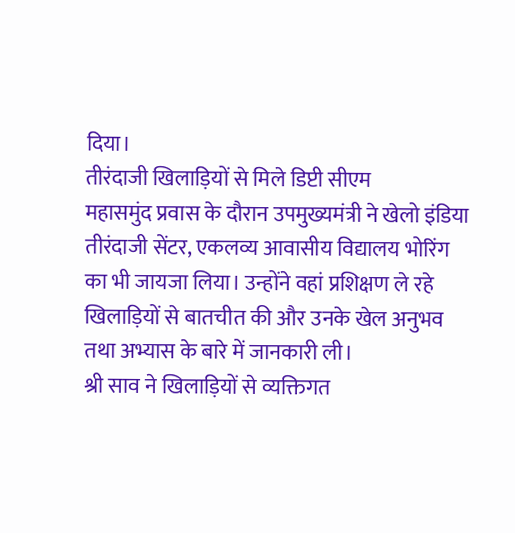दिया।
तीरंदाजी खिलाड़ियों से मिले डिप्टी सीएम
महासमुंद प्रवास के दौरान उपमुख्यमंत्री ने खेलो इंडिया तीरंदाजी सेंटर, एकलव्य आवासीय विद्यालय भोरिंग का भी जायजा लिया। उन्होंने वहां प्रशिक्षण ले रहे खिलाड़ियों से बातचीत की और उनके खेल अनुभव तथा अभ्यास के बारे में जानकारी ली।
श्री साव ने खिलाड़ियों से व्यक्तिगत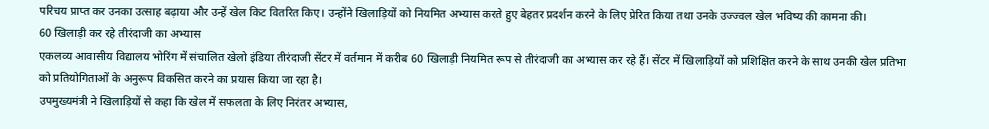परिचय प्राप्त कर उनका उत्साह बढ़ाया और उन्हें खेल किट वितरित किए। उन्होंने खिलाड़ियों को नियमित अभ्यास करते हुए बेहतर प्रदर्शन करने के लिए प्रेरित किया तथा उनके उज्ज्वल खेल भविष्य की कामना की।
60 खिलाड़ी कर रहे तीरंदाजी का अभ्यास
एकलव्य आवासीय विद्यालय भोरिंग में संचालित खेलो इंडिया तीरंदाजी सेंटर में वर्तमान में करीब 60 खिलाड़ी नियमित रूप से तीरंदाजी का अभ्यास कर रहे हैं। सेंटर में खिलाड़ियों को प्रशिक्षित करने के साथ उनकी खेल प्रतिभा को प्रतियोगिताओं के अनुरूप विकसित करने का प्रयास किया जा रहा है।
उपमुख्यमंत्री ने खिलाड़ियों से कहा कि खेल में सफलता के लिए निरंतर अभ्यास,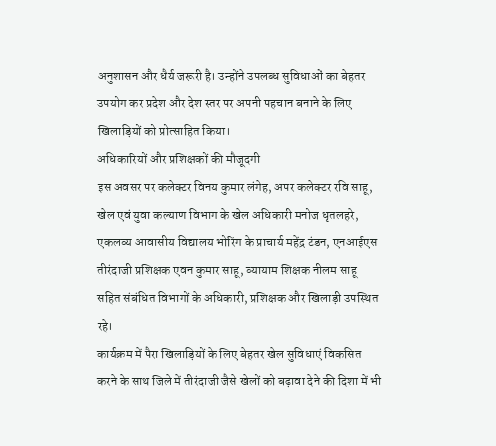अनुशासन और धैर्य जरूरी है। उन्होंने उपलब्ध सुविधाओं का बेहतर उपयोग कर प्रदेश और देश स्तर पर अपनी पहचान बनाने के लिए खिलाड़ियों को प्रोत्साहित किया।
अधिकारियों और प्रशिक्षकों की मौजूदगी
इस अवसर पर कलेक्टर विनय कुमार लंगेह, अपर कलेक्टर रवि साहू, खेल एवं युवा कल्याण विभाग के खेल अधिकारी मनोज धृतलहरे, एकलव्य आवासीय विद्यालय भोरिंग के प्राचार्य महेंद्र टंडन, एनआईएस तीरंदाजी प्रशिक्षक एवन कुमार साहू, व्यायाम शिक्षक नीलम साहू सहित संबंधित विभागों के अधिकारी, प्रशिक्षक और खिलाड़ी उपस्थित रहे।
कार्यक्रम में पैरा खिलाड़ियों के लिए बेहतर खेल सुविधाएं विकसित करने के साथ जिले में तीरंदाजी जैसे खेलों को बढ़ावा देने की दिशा में भी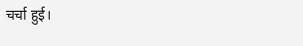चर्चा हुई।